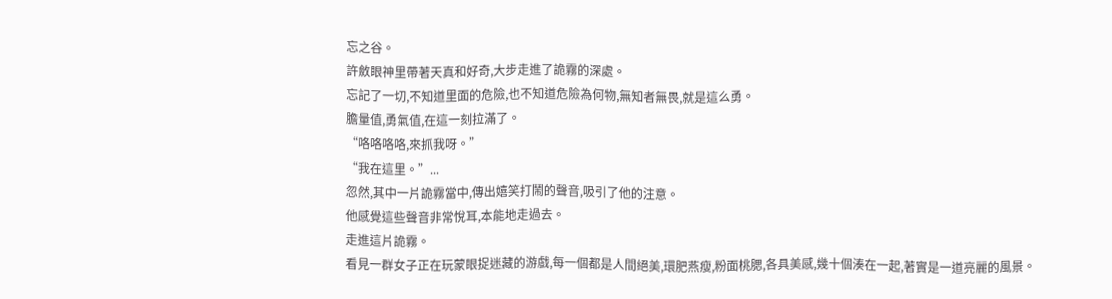忘之谷。
許斂眼神里帶著天真和好奇,大步走進了詭霧的深處。
忘記了一切,不知道里面的危險,也不知道危險為何物,無知者無畏,就是這么勇。
膽量值,勇氣值,在這一刻拉滿了。
“咯咯咯咯,來抓我呀。”
“我在這里。”...
忽然,其中一片詭霧當中,傳出嬉笑打鬧的聲音,吸引了他的注意。
他感覺這些聲音非常悅耳,本能地走過去。
走進這片詭霧。
看見一群女子正在玩蒙眼捉迷藏的游戲,每一個都是人間絕美,環肥燕瘦,粉面桃腮,各具美感,幾十個湊在一起,著實是一道亮麗的風景。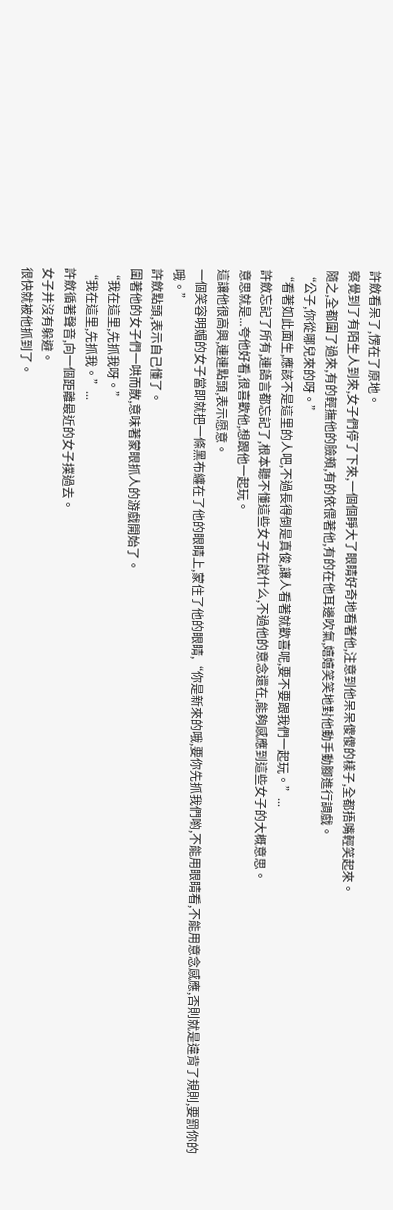許斂看呆了,愣在了原地。
察覺到了有陌生人到來,女子們停了下來,一個個睜大了眼睛好奇地看著他,注意到他呆呆傻傻的樣子,全都捂嘴輕笑起來。
隨之,全都圍了過來,有的輕撫他的臉頰,有的依偎著他,有的在他耳邊吹氣,嬉嬉笑笑地對他動手動腳進行調戲。
“公子,你從哪兒來的呀。”
“看著如此面生,應該不是這里的人吧,不過長得倒是真俊,讓人看著就歡喜呢,要不要跟我們一起玩。”...
許斂忘記了所有,連語言都忘記了,根本聽不懂這些女子在說什么,不過他的意念還在,能夠感應到這些女子的大概意思。
意思就是...夸他好看,很喜歡他,想跟他一起玩。
這讓他很高興,連連點頭,表示愿意。
一個笑容明媚的女子當即就把一條黑布纏在了他的眼睛上,蒙住了他的眼睛,“你是新來的哦,要你先抓我們喲,不能用眼睛看,不能用意念感應,否則就是違背了規則,要罰你的哦。”
許斂點頭,表示自己懂了。
圍著他的女子們一哄而散,意味著蒙眼抓人的游戲開始了。
“我在這里,先抓我呀。”
“我在這里,先抓我。”...
許斂循著聲音,向一個距離最近的女子撲過去。
女子并沒有躲避。
很快就被他抓到了。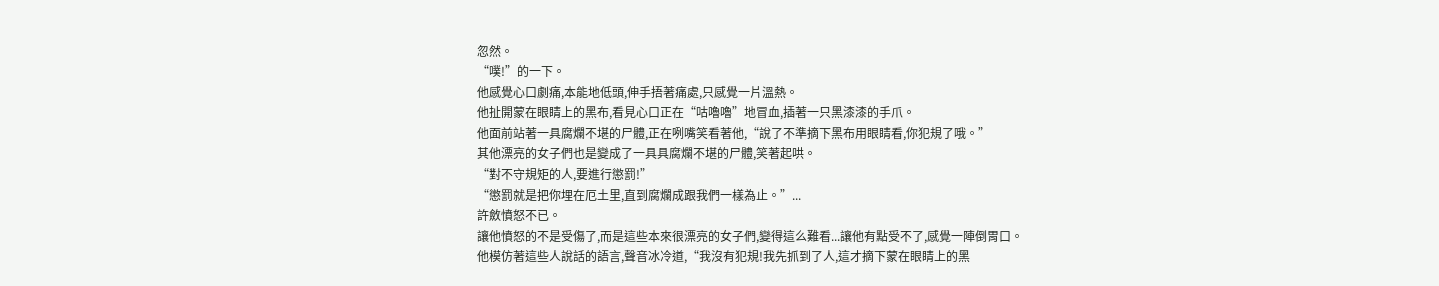忽然。
“噗!”的一下。
他感覺心口劇痛,本能地低頭,伸手捂著痛處,只感覺一片溫熱。
他扯開蒙在眼睛上的黑布,看見心口正在“咕嚕嚕”地冒血,插著一只黑漆漆的手爪。
他面前站著一具腐爛不堪的尸體,正在咧嘴笑看著他,“說了不準摘下黑布用眼睛看,你犯規了哦。”
其他漂亮的女子們也是變成了一具具腐爛不堪的尸體,笑著起哄。
“對不守規矩的人,要進行懲罰!”
“懲罰就是把你埋在厄土里,直到腐爛成跟我們一樣為止。”...
許斂憤怒不已。
讓他憤怒的不是受傷了,而是這些本來很漂亮的女子們,變得這么難看...讓他有點受不了,感覺一陣倒胃口。
他模仿著這些人說話的語言,聲音冰冷道,“我沒有犯規!我先抓到了人,這才摘下蒙在眼睛上的黑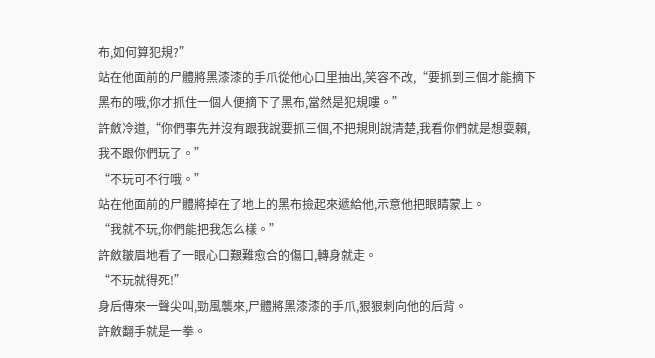布,如何算犯規?”
站在他面前的尸體將黑漆漆的手爪從他心口里抽出,笑容不改,“要抓到三個才能摘下黑布的哦,你才抓住一個人便摘下了黑布,當然是犯規嘍。”
許斂冷道,“你們事先并沒有跟我說要抓三個,不把規則說清楚,我看你們就是想耍賴,我不跟你們玩了。”
“不玩可不行哦。”
站在他面前的尸體將掉在了地上的黑布撿起來遞給他,示意他把眼睛蒙上。
“我就不玩,你們能把我怎么樣。”
許斂皺眉地看了一眼心口艱難愈合的傷口,轉身就走。
“不玩就得死!”
身后傳來一聲尖叫,勁風襲來,尸體將黑漆漆的手爪,狠狠刺向他的后背。
許斂翻手就是一拳。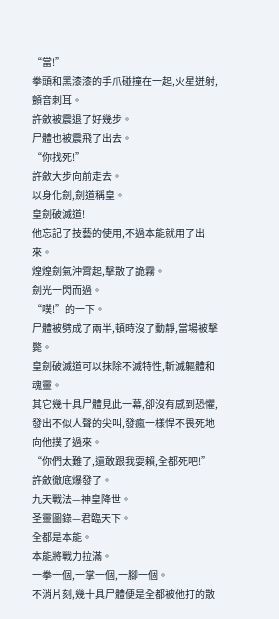“當!”
拳頭和黑漆漆的手爪碰撞在一起,火星迸射,顫音刺耳。
許斂被震退了好幾步。
尸體也被震飛了出去。
“你找死!”
許斂大步向前走去。
以身化劍,劍道稱皇。
皇劍破滅道!
他忘記了技藝的使用,不過本能就用了出來。
煌煌劍氣沖霄起,擊散了詭霧。
劍光一閃而過。
“噗!”的一下。
尸體被劈成了兩半,頓時沒了動靜,當場被擊斃。
皇劍破滅道可以抹除不滅特性,斬滅軀體和魂靈。
其它幾十具尸體見此一幕,卻沒有感到恐懼,發出不似人聲的尖叫,發瘋一樣悍不畏死地向他撲了過來。
“你們太難了,還敢跟我耍賴,全都死吧!”
許斂徹底爆發了。
九天戰法—神皇降世。
圣靈圖錄—君臨天下。
全都是本能。
本能將戰力拉滿。
一拳一個,一掌一個,一腳一個。
不消片刻,幾十具尸體便是全都被他打的散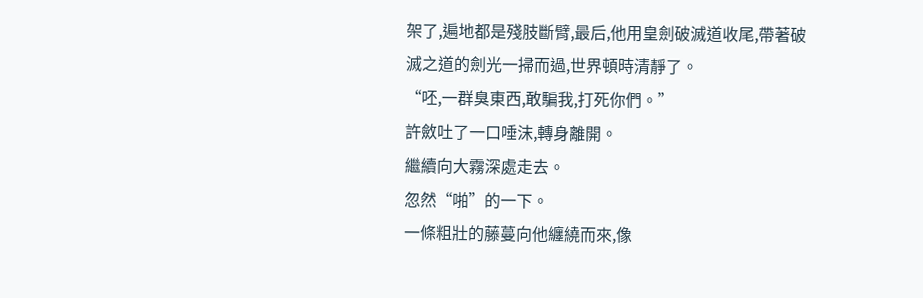架了,遍地都是殘肢斷臂,最后,他用皇劍破滅道收尾,帶著破滅之道的劍光一掃而過,世界頓時清靜了。
“呸,一群臭東西,敢騙我,打死你們。”
許斂吐了一口唾沫,轉身離開。
繼續向大霧深處走去。
忽然“啪”的一下。
一條粗壯的藤蔓向他纏繞而來,像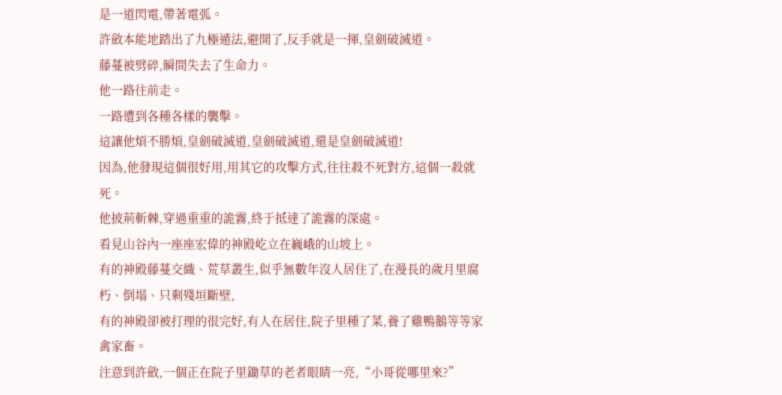是一道閃電,帶著電弧。
許斂本能地踏出了九極遁法,避開了,反手就是一揮,皇劍破滅道。
藤蔓被劈碎,瞬間失去了生命力。
他一路往前走。
一路遭到各種各樣的襲擊。
這讓他煩不勝煩,皇劍破滅道,皇劍破滅道,還是皇劍破滅道!
因為,他發現這個很好用,用其它的攻擊方式,往往殺不死對方,這個一殺就死。
他披荊斬棘,穿過重重的詭霧,終于抵達了詭霧的深處。
看見山谷內一座座宏偉的神殿屹立在巍峨的山坡上。
有的神殿藤蔓交織、荒草叢生,似乎無數年沒人居住了,在漫長的歲月里腐朽、倒塌、只剩殘垣斷壁,
有的神殿卻被打理的很完好,有人在居住,院子里種了菜,養了雞鴨鵝等等家禽家畜。
注意到許斂,一個正在院子里鋤草的老者眼睛一亮,“小哥從哪里來?”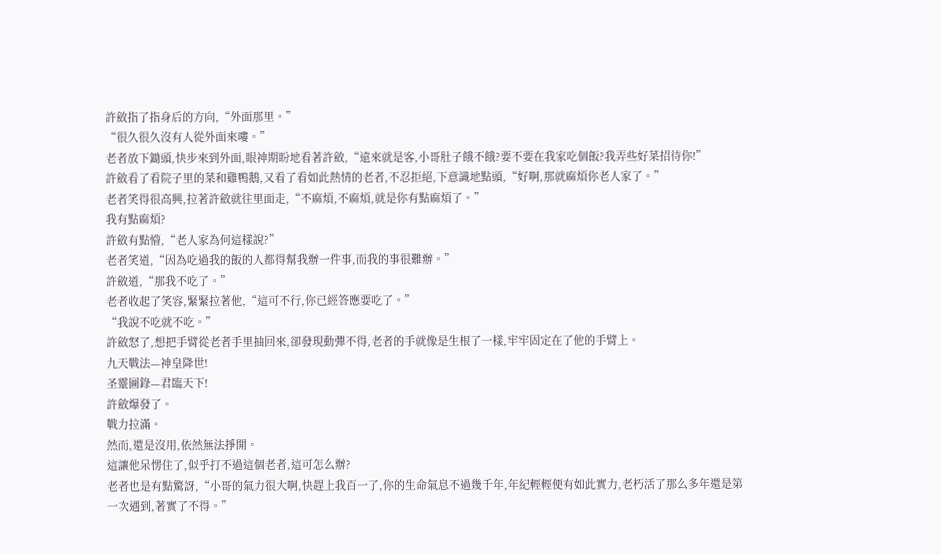許斂指了指身后的方向,“外面那里。”
“很久很久沒有人從外面來嘍。”
老者放下鋤頭,快步來到外面,眼神期盼地看著許斂,“遠來就是客,小哥肚子餓不餓?要不要在我家吃個飯?我弄些好菜招待你!”
許斂看了看院子里的菜和雞鴨鵝,又看了看如此熱情的老者,不忍拒絕,下意識地點頭,“好啊,那就麻煩你老人家了。”
老者笑得很高興,拉著許斂就往里面走,“不麻煩,不麻煩,就是你有點麻煩了。”
我有點麻煩?
許斂有點懵,“老人家為何這樣說?”
老者笑道,“因為吃過我的飯的人都得幫我辦一件事,而我的事很難辦。”
許斂道,“那我不吃了。”
老者收起了笑容,緊緊拉著他,“這可不行,你已經答應要吃了。”
“我說不吃就不吃。”
許斂怒了,想把手臂從老者手里抽回來,卻發現動彈不得,老者的手就像是生根了一樣,牢牢固定在了他的手臂上。
九天戰法—神皇降世!
圣靈圖錄—君臨天下!
許斂爆發了。
戰力拉滿。
然而,還是沒用,依然無法掙開。
這讓他呆愣住了,似乎打不過這個老者,這可怎么辦?
老者也是有點驚訝,“小哥的氣力很大啊,快趕上我百一了,你的生命氣息不過幾千年,年紀輕輕便有如此實力,老朽活了那么多年還是第一次遇到,著實了不得。”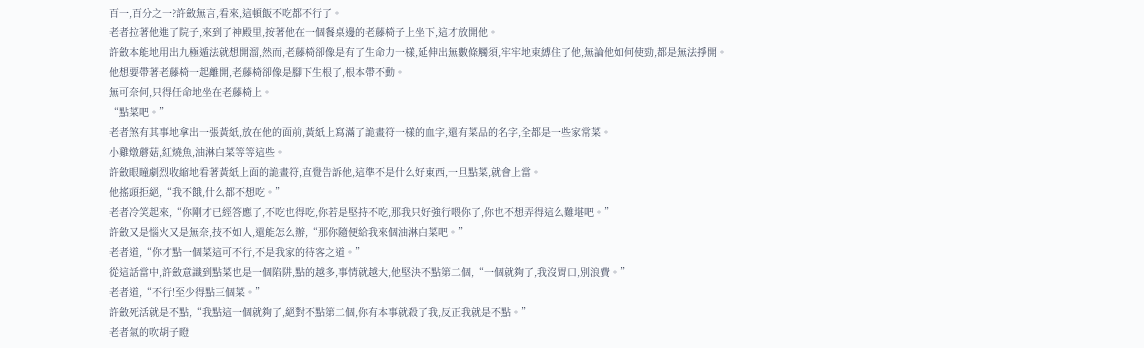百一,百分之一?許斂無言,看來,這頓飯不吃都不行了。
老者拉著他進了院子,來到了神殿里,按著他在一個餐桌邊的老藤椅子上坐下,這才放開他。
許斂本能地用出九極遁法就想開溜,然而,老藤椅卻像是有了生命力一樣,延伸出無數條觸須,牢牢地束縛住了他,無論他如何使勁,都是無法掙開。
他想要帶著老藤椅一起離開,老藤椅卻像是腳下生根了,根本帶不動。
無可奈何,只得任命地坐在老藤椅上。
“點菜吧。”
老者煞有其事地拿出一張黃紙,放在他的面前,黃紙上寫滿了詭畫符一樣的血字,還有菜品的名字,全都是一些家常菜。
小雞燉蘑菇,紅燒魚,油淋白菜等等這些。
許斂眼瞳劇烈收縮地看著黃紙上面的詭畫符,直覺告訴他,這準不是什么好東西,一旦點菜,就會上當。
他搖頭拒絕,“我不餓,什么都不想吃。”
老者冷笑起來,“你剛才已經答應了,不吃也得吃,你若是堅持不吃,那我只好強行喂你了,你也不想弄得這么難堪吧。”
許斂又是惱火又是無奈,技不如人,還能怎么辦,“那你隨便給我來個油淋白菜吧。”
老者道,“你才點一個菜這可不行,不是我家的待客之道。”
從這話當中,許斂意識到點菜也是一個陷阱,點的越多,事情就越大,他堅決不點第二個,“一個就夠了,我沒胃口,別浪費。”
老者道,“不行!至少得點三個菜。”
許斂死活就是不點,“我點這一個就夠了,絕對不點第二個,你有本事就殺了我,反正我就是不點。”
老者氣的吹胡子瞪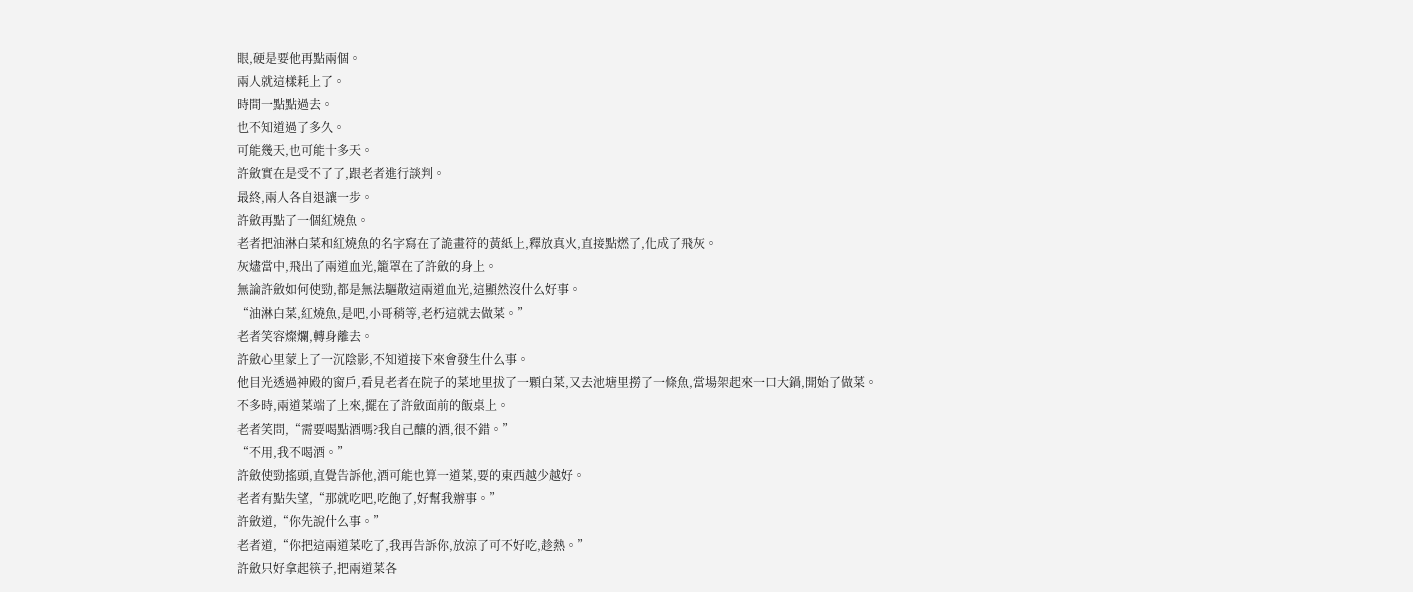眼,硬是要他再點兩個。
兩人就這樣耗上了。
時間一點點過去。
也不知道過了多久。
可能幾天,也可能十多天。
許斂實在是受不了了,跟老者進行談判。
最終,兩人各自退讓一步。
許斂再點了一個紅燒魚。
老者把油淋白菜和紅燒魚的名字寫在了詭畫符的黃紙上,釋放真火,直接點燃了,化成了飛灰。
灰燼當中,飛出了兩道血光,籠罩在了許斂的身上。
無論許斂如何使勁,都是無法驅散這兩道血光,這顯然沒什么好事。
“油淋白菜,紅燒魚,是吧,小哥稍等,老朽這就去做菜。”
老者笑容燦爛,轉身離去。
許斂心里蒙上了一沉陰影,不知道接下來會發生什么事。
他目光透過神殿的窗戶,看見老者在院子的菜地里拔了一顆白菜,又去池塘里撈了一條魚,當場架起來一口大鍋,開始了做菜。
不多時,兩道菜端了上來,擺在了許斂面前的飯桌上。
老者笑問,“需要喝點酒嗎?我自己釀的酒,很不錯。”
“不用,我不喝酒。”
許斂使勁搖頭,直覺告訴他,酒可能也算一道菜,要的東西越少越好。
老者有點失望,“那就吃吧,吃飽了,好幫我辦事。”
許斂道,“你先說什么事。”
老者道,“你把這兩道菜吃了,我再告訴你,放涼了可不好吃,趁熱。”
許斂只好拿起筷子,把兩道菜各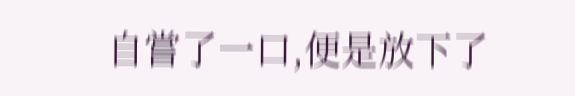自嘗了一口,便是放下了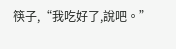筷子,“我吃好了,說吧。”